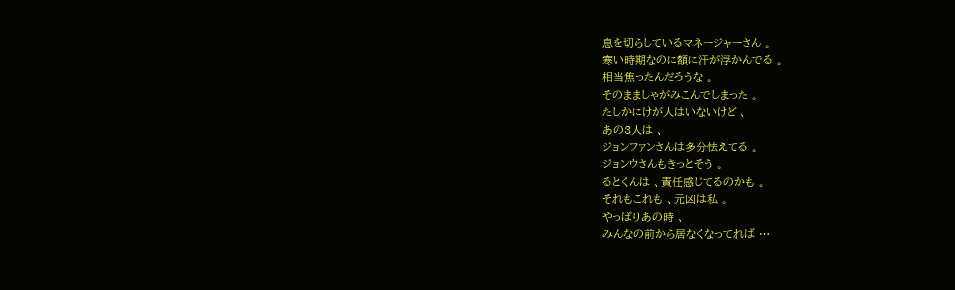息を切らしているマネージャーさん 。
寒い時期なのに額に汗が浮かんでる 。
相当焦ったんだろうな 。
そのまましゃがみこんでしまった 。
たしかにけが人はいないけど 、
あの3人は 、
ジョンファンさんは多分怯えてる 。
ジョンウさんもきっとそう 。
るとくんは 、責任感じてるのかも 。
それもこれも 、元凶は私 。
やっぱりあの時 、
みんなの前から居なくなってれば …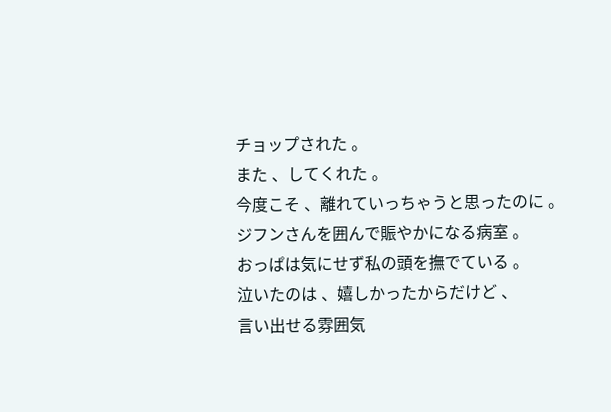チョップされた 。
また 、してくれた 。
今度こそ 、離れていっちゃうと思ったのに 。
ジフンさんを囲んで賑やかになる病室 。
おっぱは気にせず私の頭を撫でている 。
泣いたのは 、嬉しかったからだけど 、
言い出せる雰囲気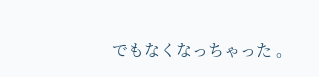でもなくなっちゃった 。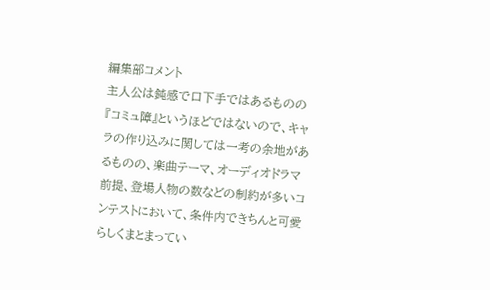編集部コメント
主人公は鈍感で口下手ではあるものの『コミュ障』というほどではないので、キャラの作り込みに関しては一考の余地があるものの、楽曲テーマ、オーディオドラマ前提、登場人物の数などの制約が多いコンテストにおいて、条件内できちんと可愛らしくまとまってい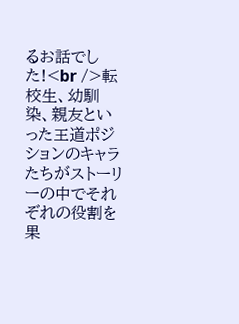るお話でした!<br />転校生、幼馴染、親友といった王道ポジションのキャラたちがストーリーの中でそれぞれの役割を果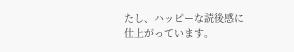たし、ハッピーな読後感に仕上がっています。